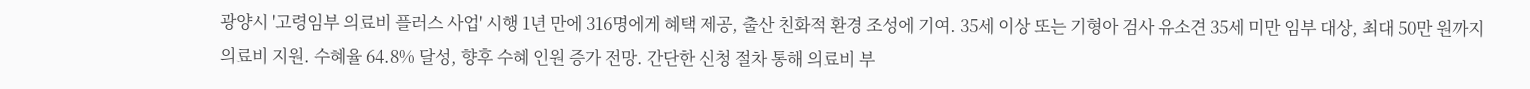광양시 '고령임부 의료비 플러스 사업' 시행 1년 만에 316명에게 혜택 제공, 출산 친화적 환경 조성에 기여. 35세 이상 또는 기형아 검사 유소견 35세 미만 임부 대상, 최대 50만 원까지 의료비 지원. 수혜율 64.8% 달성, 향후 수혜 인원 증가 전망. 간단한 신청 절차 통해 의료비 부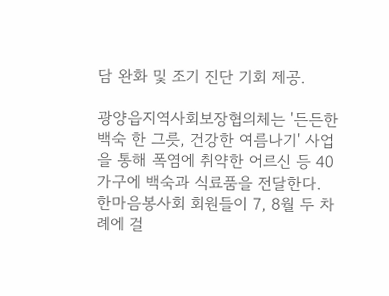담 완화 및 조기 진단 기회 제공.

광양읍지역사회보장협의체는 '든든한 백숙 한 그릇, 건강한 여름나기' 사업을 통해 폭염에 취약한 어르신 등 40가구에 백숙과 식료품을 전달한다. 한마음봉사회 회원들이 7, 8월 두 차례에 걸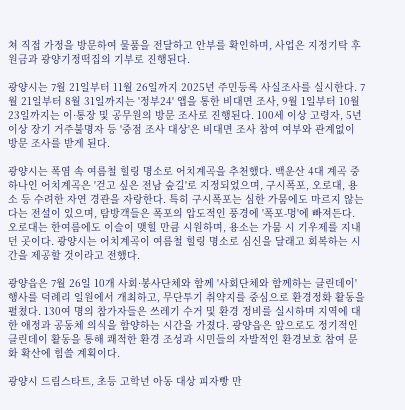쳐 직접 가정을 방문하여 물품을 전달하고 안부를 확인하며, 사업은 지정기탁 후원금과 광양기정떡집의 기부로 진행된다.

광양시는 7월 21일부터 11월 26일까지 2025년 주민등록 사실조사를 실시한다. 7월 21일부터 8월 31일까지는 '정부24' 앱을 통한 비대면 조사, 9월 1일부터 10월 23일까지는 이·통장 및 공무원의 방문 조사로 진행된다. 100세 이상 고령자, 5년 이상 장기 거주불명자 등 '중점 조사 대상'은 비대면 조사 참여 여부와 관계없이 방문 조사를 받게 된다.

광양시는 폭염 속 여름철 힐링 명소로 어치계곡을 추천했다. 백운산 4대 계곡 중 하나인 어치계곡은 '걷고 싶은 전남 숲길'로 지정되었으며, 구시폭포, 오로대, 용소 등 수려한 자연 경관을 자랑한다. 특히 구시폭포는 심한 가뭄에도 마르지 않는다는 전설이 있으며, 탐방객들은 폭포의 압도적인 풍경에 '폭포-멍'에 빠져든다. 오로대는 한여름에도 이슬이 맺힐 만큼 시원하며, 용소는 가뭄 시 기우제를 지내던 곳이다. 광양시는 어치계곡이 여름철 힐링 명소로 심신을 달래고 회복하는 시간을 제공할 것이라고 전했다.

광양읍은 7월 26일 10개 사회·봉사단체와 함께 '사회단체와 함께하는 클린데이' 행사를 덕례리 일원에서 개최하고, 무단투기 취약지를 중심으로 환경정화 활동을 펼쳤다. 130여 명의 참가자들은 쓰레기 수거 및 환경 정비를 실시하며 지역에 대한 애정과 공동체 의식을 함양하는 시간을 가졌다. 광양읍은 앞으로도 정기적인 클린데이 활동을 통해 쾌적한 환경 조성과 시민들의 자발적인 환경보호 참여 문화 확산에 힘쓸 계획이다.

광양시 드림스타트, 초등 고학년 아동 대상 피자빵 만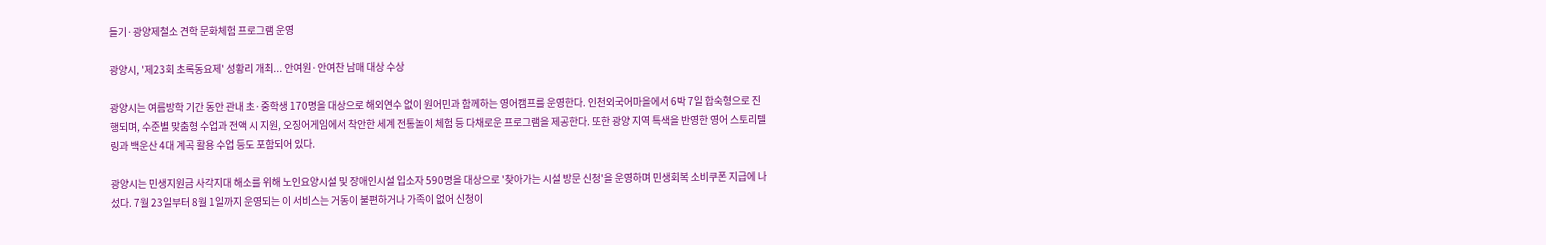들기·광양제철소 견학 문화체험 프로그램 운영

광양시, '제23회 초록동요제' 성황리 개최... 안여원·안여찬 남매 대상 수상

광양시는 여름방학 기간 동안 관내 초·중학생 170명을 대상으로 해외연수 없이 원어민과 함께하는 영어캠프를 운영한다. 인천외국어마을에서 6박 7일 합숙형으로 진행되며, 수준별 맞춤형 수업과 전액 시 지원, 오징어게임에서 착안한 세계 전통놀이 체험 등 다채로운 프로그램을 제공한다. 또한 광양 지역 특색을 반영한 영어 스토리텔링과 백운산 4대 계곡 활용 수업 등도 포함되어 있다.

광양시는 민생지원금 사각지대 해소를 위해 노인요양시설 및 장애인시설 입소자 590명을 대상으로 '찾아가는 시설 방문 신청'을 운영하며 민생회복 소비쿠폰 지급에 나섰다. 7월 23일부터 8월 1일까지 운영되는 이 서비스는 거동이 불편하거나 가족이 없어 신청이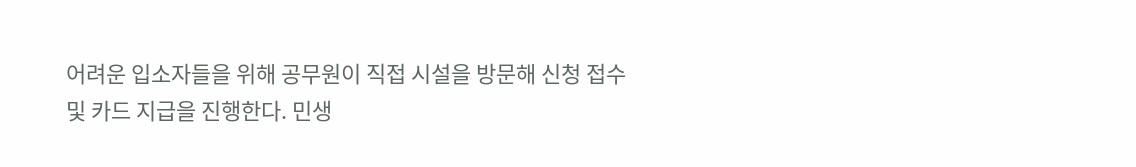어려운 입소자들을 위해 공무원이 직접 시설을 방문해 신청 접수 및 카드 지급을 진행한다. 민생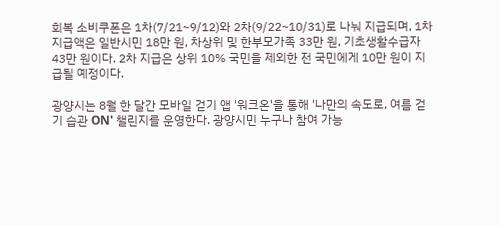회복 소비쿠폰은 1차(7/21~9/12)와 2차(9/22~10/31)로 나눠 지급되며, 1차 지급액은 일반시민 18만 원, 차상위 및 한부모가족 33만 원, 기초생활수급자 43만 원이다. 2차 지급은 상위 10% 국민을 제외한 전 국민에게 10만 원이 지급될 예정이다.

광양시는 8월 한 달간 모바일 걷기 앱 '워크온'을 통해 '나만의 속도로, 여름 걷기 습관 ON' 챌린지를 운영한다. 광양시민 누구나 참여 가능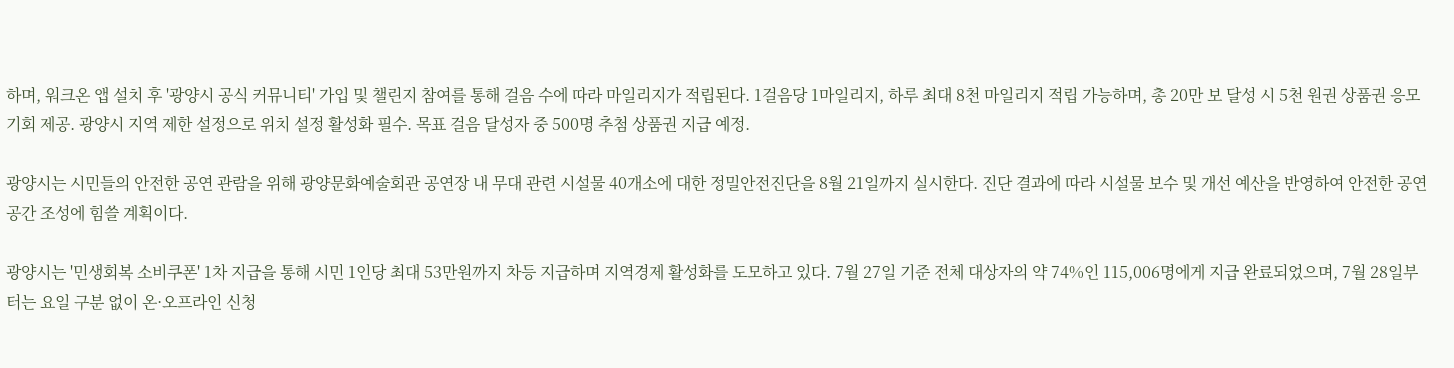하며, 워크온 앱 설치 후 '광양시 공식 커뮤니티' 가입 및 챌린지 참여를 통해 걸음 수에 따라 마일리지가 적립된다. 1걸음당 1마일리지, 하루 최대 8천 마일리지 적립 가능하며, 총 20만 보 달성 시 5천 원권 상품권 응모 기회 제공. 광양시 지역 제한 설정으로 위치 설정 활성화 필수. 목표 걸음 달성자 중 500명 추첨 상품권 지급 예정.

광양시는 시민들의 안전한 공연 관람을 위해 광양문화예술회관 공연장 내 무대 관련 시설물 40개소에 대한 정밀안전진단을 8월 21일까지 실시한다. 진단 결과에 따라 시설물 보수 및 개선 예산을 반영하여 안전한 공연 공간 조성에 힘쓸 계획이다.

광양시는 '민생회복 소비쿠폰' 1차 지급을 통해 시민 1인당 최대 53만원까지 차등 지급하며 지역경제 활성화를 도모하고 있다. 7월 27일 기준 전체 대상자의 약 74%인 115,006명에게 지급 완료되었으며, 7월 28일부터는 요일 구분 없이 온·오프라인 신청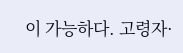이 가능하다. 고령자·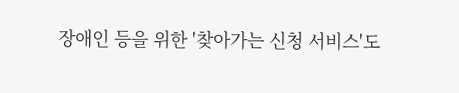장애인 등을 위한 '찾아가는 신청 서비스'도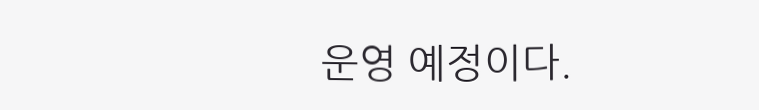운영 예정이다.